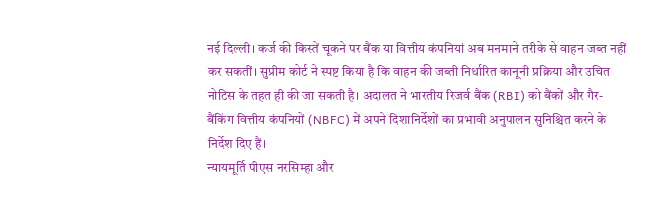नई दिल्ली। कर्ज की किस्तें चूकने पर बैंक या वित्तीय कंपनियां अब मनमाने तरीके से वाहन जब्त नहीं कर सकतीं। सुप्रीम कोर्ट ने स्पष्ट किया है कि वाहन की जब्ती निर्धारित कानूनी प्रक्रिया और उचित नोटिस के तहत ही की जा सकती है। अदालत ने भारतीय रिजर्व बैंक (RBI) को बैंकों और गैर-बैंकिंग वित्तीय कंपनियों (NBFC) में अपने दिशानिर्देशों का प्रभावी अनुपालन सुनिश्चित करने के निर्देश दिए हैं।
न्यायमूर्ति पीएस नरसिम्हा और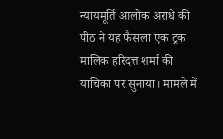न्यायमूर्ति आलोक अराधे की पीठ ने यह फैसला एक ट्रक मालिक हरिदत्त शर्मा की याचिका पर सुनाया। मामले में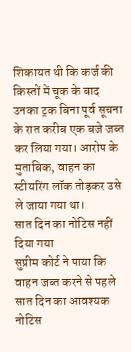शिकायत थी कि कर्ज की किस्तों में चूक के बाद उनका ट्रक बिना पूर्व सूचना के रात करीब एक बजे जब्त कर लिया गया। आरोप के मुताबिक, वाहन का स्टीयरिंग लॉक तोड़कर उसे ले जाया गया था।
सात दिन का नोटिस नहीं दिया गया
सुप्रीम कोर्ट ने पाया कि वाहन जब्त करने से पहले सात दिन का आवश्यक नोटिस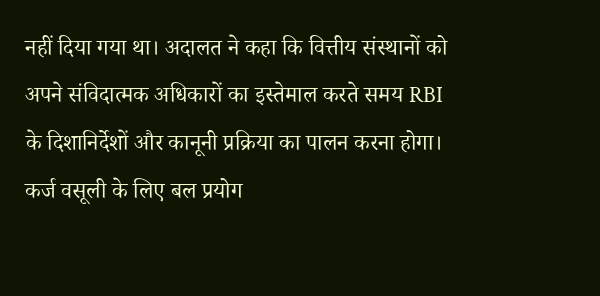नहीं दिया गया था। अदालत ने कहा कि वित्तीय संस्थानों को अपने संविदात्मक अधिकारों का इस्तेमाल करते समय RBI के दिशानिर्देशों और कानूनी प्रक्रिया का पालन करना होगा। कर्ज वसूली के लिए बल प्रयोग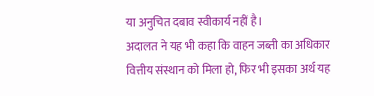या अनुचित दबाव स्वीकार्य नहीं है।
अदालत ने यह भी कहा कि वाहन जब्ती का अधिकार वित्तीय संस्थान को मिला हो, फिर भी इसका अर्थ यह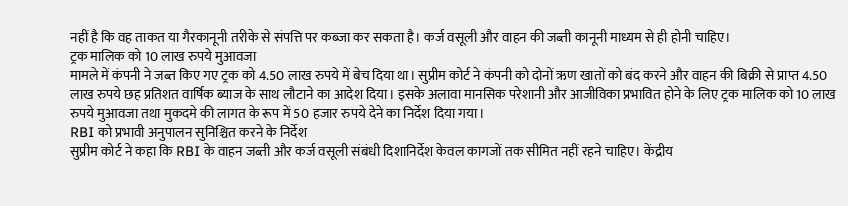नहीं है कि वह ताकत या गैरकानूनी तरीके से संपत्ति पर कब्जा कर सकता है। कर्ज वसूली और वाहन की जब्ती कानूनी माध्यम से ही होनी चाहिए।
ट्रक मालिक को 10 लाख रुपये मुआवजा
मामले में कंपनी ने जब्त किए गए ट्रक को 4.50 लाख रुपये में बेच दिया था। सुप्रीम कोर्ट ने कंपनी को दोनों ऋण खातों को बंद करने और वाहन की बिक्री से प्राप्त 4.50 लाख रुपये छह प्रतिशत वार्षिक ब्याज के साथ लौटाने का आदेश दिया। इसके अलावा मानसिक परेशानी और आजीविका प्रभावित होने के लिए ट्रक मालिक को 10 लाख रुपये मुआवजा तथा मुकदमे की लागत के रूप में 50 हजार रुपये देने का निर्देश दिया गया।
RBI को प्रभावी अनुपालन सुनिश्चित करने के निर्देश
सुप्रीम कोर्ट ने कहा कि RBI के वाहन जब्ती और कर्ज वसूली संबंधी दिशानिर्देश केवल कागजों तक सीमित नहीं रहने चाहिए। केंद्रीय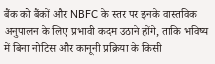बैंक को बैंकों और NBFC के स्तर पर इनके वास्तविक अनुपालन के लिए प्रभावी कदम उठाने होंगे, ताकि भविष्य में बिना नोटिस और कानूनी प्रक्रिया के किसी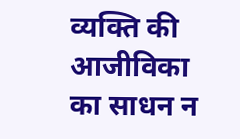व्यक्ति की आजीविका का साधन न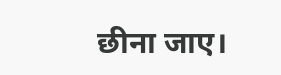छीना जाए।